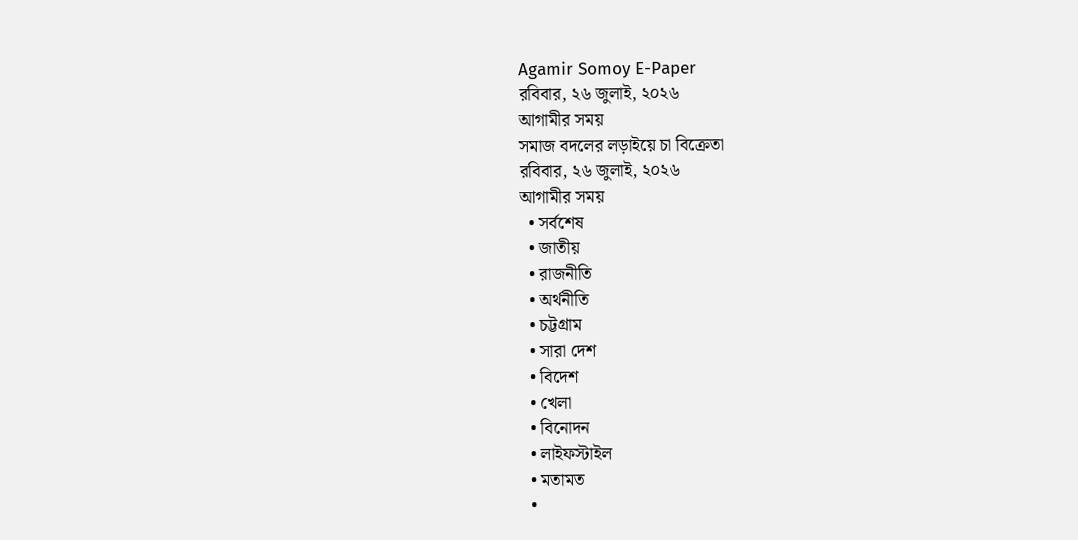Agamir Somoy E-Paper
রবিবার, ২৬ জুলাই, ২০২৬
আগামীর সময়
সমাজ বদলের লড়াইয়ে চা বিক্রেতা
রবিবার, ২৬ জুলাই, ২০২৬
আগামীর সময়
  • সর্বশেষ
  • জাতীয়
  • রাজনীতি
  • অর্থনীতি
  • চট্টগ্রাম
  • সারা দেশ
  • বিদেশ
  • খেলা
  • বিনোদন
  • লাইফস্টাইল
  • মতামত
  •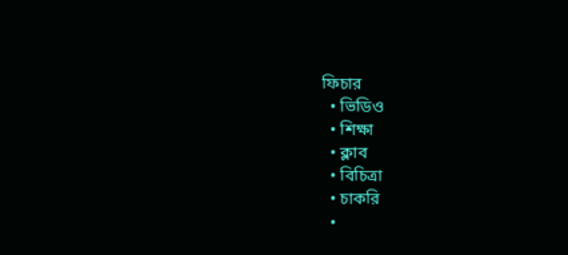ফিচার
  • ভিডিও
  • শিক্ষা
  • ক্লাব
  • বিচিত্রা
  • চাকরি
  •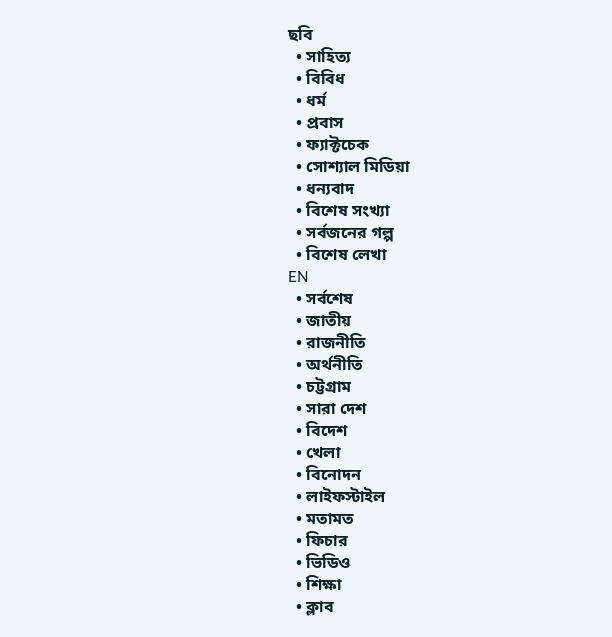ছবি
  • সাহিত্য
  • বিবিধ
  • ধর্ম
  • প্রবাস
  • ফ্যাক্টচেক
  • সোশ্যাল মিডিয়া
  • ধন্যবাদ
  • বিশেষ সংখ্যা
  • সর্বজনের গল্প
  • বিশেষ লেখা
EN
  • সর্বশেষ
  • জাতীয়
  • রাজনীতি
  • অর্থনীতি
  • চট্টগ্রাম
  • সারা দেশ
  • বিদেশ
  • খেলা
  • বিনোদন
  • লাইফস্টাইল
  • মতামত
  • ফিচার
  • ভিডিও
  • শিক্ষা
  • ক্লাব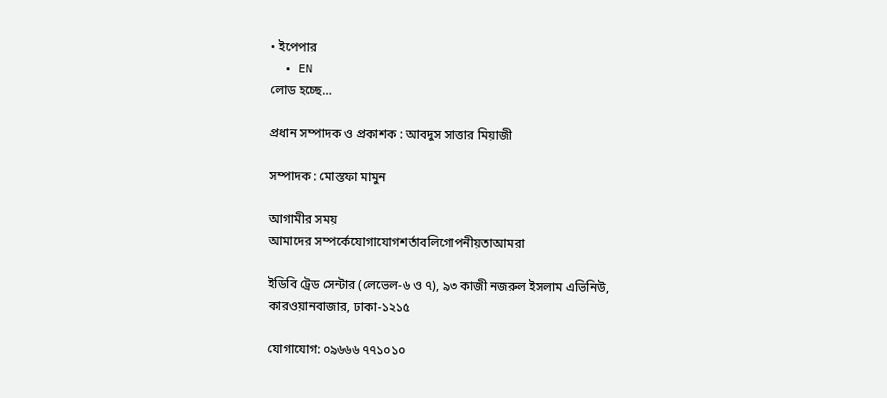• ইপেপার
  • EN
লোড হচ্ছে…

প্রধান সম্পাদক ও প্রকাশক : আবদুস সাত্তার মিয়াজী

সম্পাদক : মোস্তফা মামুন

আগামীর সময়
আমাদের সম্পর্কেযোগাযোগশর্তাবলিগোপনীয়তাআমরা

ইডিবি ট্রেড সেন্টার (লেভেল-৬ ও ৭), ৯৩ কাজী নজরুল ইসলাম এভিনিউ, কারওয়ানবাজার, ঢাকা-১২১৫

যোগাযোগ: ০৯৬৬৬ ৭৭১০১০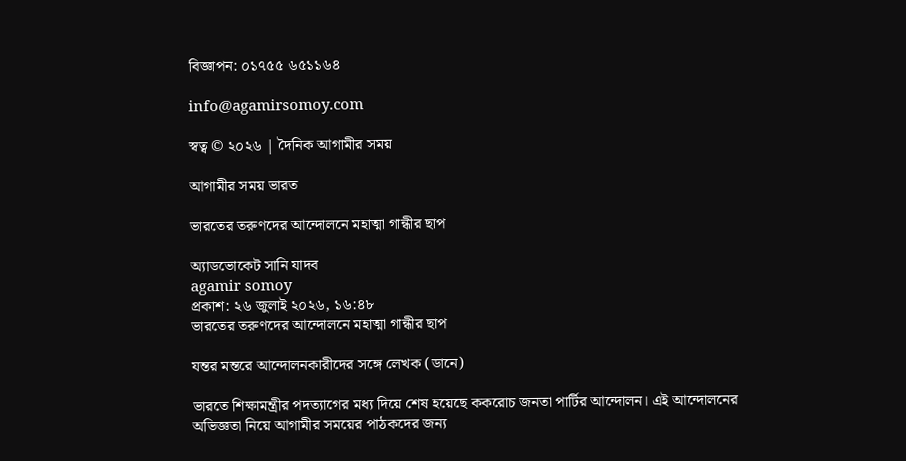বিজ্ঞাপন: ০১৭৫৫ ৬৫১১৬৪

info@agamirsomoy.com

স্বত্ব © ২০২৬ | দৈনিক আগামীর সময়

আগামীর সময় ভারত

ভারতের তরুণদের আন্দোলনে মহাত্মা গান্ধীর ছাপ

অ্যাডভোকেট সানি যাদব
agamir somoy
প্রকাশ: ২৬ জুলাই ২০২৬, ১৬:৪৮
ভারতের তরুণদের আন্দোলনে মহাত্মা গান্ধীর ছাপ

যন্তর মন্তরে আন্দোলনকারীদের সঙ্গে লেখক (ডানে)

ভারতে শিক্ষামন্ত্রীর পদত্যাগের মধ্য দিয়ে শেষ হয়েছে ককরোচ জনতা পার্টির আন্দোলন। এই আন্দোলনের অভিজ্ঞতা নিয়ে আগামীর সময়ের পাঠকদের জন্য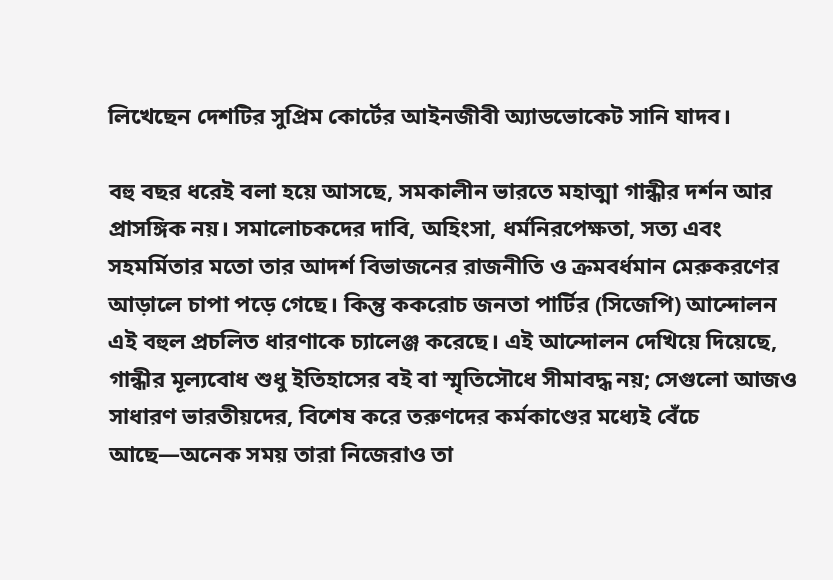লিখেছেন দেশটির সুপ্রিম কোর্টের আইনজীবী অ্যাডভোকেট সানি যাদব।

বহু বছর ধরেই বলা হয়ে আসছে, সমকালীন ভারতে মহাত্মা গান্ধীর দর্শন আর প্রাসঙ্গিক নয়। সমালোচকদের দাবি, অহিংসা, ধর্মনিরপেক্ষতা, সত্য এবং সহমর্মিতার মতো তার আদর্শ বিভাজনের রাজনীতি ও ক্রমবর্ধমান মেরুকরণের আড়ালে চাপা পড়ে গেছে। কিন্তু ককরোচ জনতা পার্টির (সিজেপি) আন্দোলন এই বহুল প্রচলিত ধারণাকে চ্যালেঞ্জ করেছে। এই আন্দোলন দেখিয়ে দিয়েছে, গান্ধীর মূল্যবোধ শুধু ইতিহাসের বই বা স্মৃতিসৌধে সীমাবদ্ধ নয়; সেগুলো আজও সাধারণ ভারতীয়দের, বিশেষ করে তরুণদের কর্মকাণ্ডের মধ্যেই বেঁচে আছে—অনেক সময় তারা নিজেরাও তা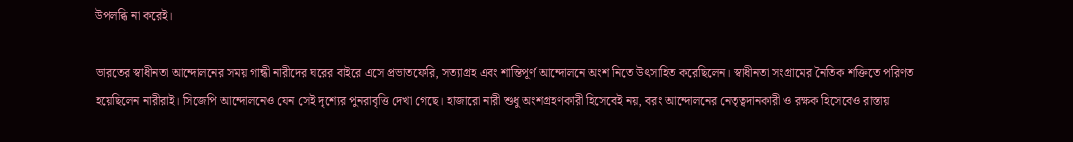উপলব্ধি না করেই।

ভারতের স্বাধীনতা আন্দোলনের সময় গান্ধী নারীদের ঘরের বাইরে এসে প্রভাতফেরি, সত্যাগ্রহ এবং শান্তিপূর্ণ আন্দোলনে অংশ নিতে উৎসাহিত করেছিলেন। স্বাধীনতা সংগ্রামের নৈতিক শক্তিতে পরিণত হয়েছিলেন নারীরাই। সিজেপি আন্দোলনেও যেন সেই দৃশ্যের পুনরাবৃত্তি দেখা গেছে। হাজারো নারী শুধু অংশগ্রহণকারী হিসেবেই নয়, বরং আন্দোলনের নেতৃত্বদানকারী ও রক্ষক হিসেবেও রাস্তায়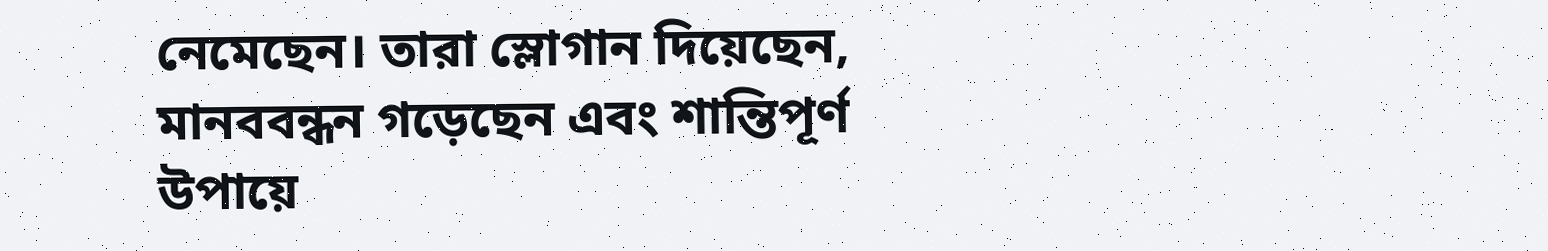নেমেছেন। তারা স্লোগান দিয়েছেন, মানববন্ধন গড়েছেন এবং শান্তিপূর্ণ উপায়ে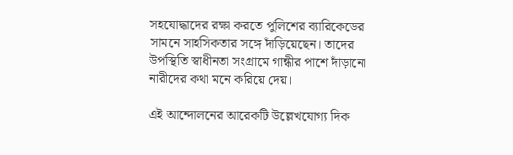সহযোদ্ধাদের রক্ষা করতে পুলিশের ব্যারিকেডের সামনে সাহসিকতার সঙ্গে দাঁড়িয়েছেন। তাদের উপস্থিতি স্বাধীনতা সংগ্রামে গান্ধীর পাশে দাঁড়ানো নারীদের কথা মনে করিয়ে দেয়।

এই আন্দোলনের আরেকটি উল্লেখযোগ্য দিক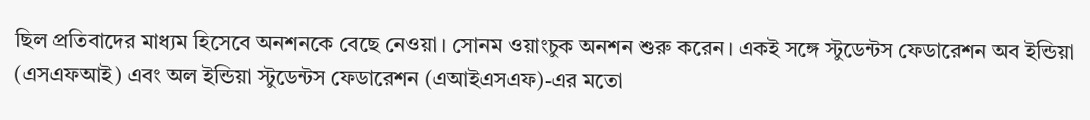ছিল প্রতিবাদের মাধ্যম হিসেবে অনশনকে বেছে নেওয়া। সোনম ওয়াংচুক অনশন শুরু করেন। একই সঙ্গে স্টুডেন্টস ফেডারেশন অব ইন্ডিয়া (এসএফআই) এবং অল ইন্ডিয়া স্টুডেন্টস ফেডারেশন (এআইএসএফ)-এর মতো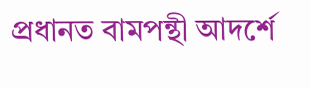প্রধানত বামপন্থী আদর্শে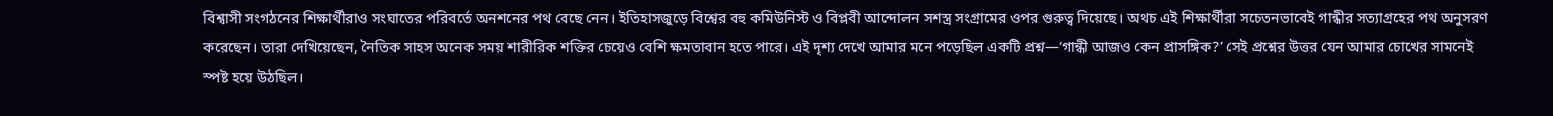বিশ্বাসী সংগঠনের শিক্ষার্থীরাও সংঘাতের পরিবর্তে অনশনের পথ বেছে নেন। ইতিহাসজুড়ে বিশ্বের বহু কমিউনিস্ট ও বিপ্লবী আন্দোলন সশস্ত্র সংগ্রামের ওপর গুরুত্ব দিয়েছে। অথচ এই শিক্ষার্থীরা সচেতনভাবেই গান্ধীর সত্যাগ্রহের পথ অনুসরণ করেছেন। তারা দেখিয়েছেন, নৈতিক সাহস অনেক সময় শারীরিক শক্তির চেয়েও বেশি ক্ষমতাবান হতে পারে। এই দৃশ্য দেখে আমার মনে পড়েছিল একটি প্রশ্ন—‘গান্ধী আজও কেন প্রাসঙ্গিক?’ সেই প্রশ্নের উত্তর যেন আমার চোখের সামনেই স্পষ্ট হয়ে উঠছিল।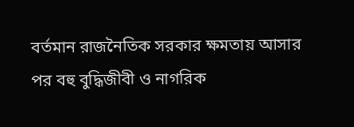বর্তমান রাজনৈতিক সরকার ক্ষমতায় আসার পর বহু বুদ্ধিজীবী ও নাগরিক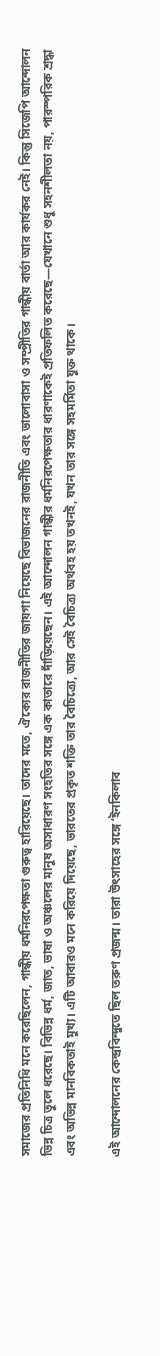সমাজের প্রতিনিধি মনে করেছিলেন, গান্ধীয় ধর্মনিরপেক্ষতা গুরুত্ব হারিয়েছে। তাদের মতে, ঐক্যের রাজনীতির জায়গা নিয়েছে বিভাজনের রাজনীতি এবং ভালোবাসা ও সম্প্রীতির গান্ধীয় বার্তা আর কার্যকর নেই। কিন্তু সিজেপি আন্দোলন ভিন্ন চিত্র তুলে ধরেছে। বিভিন্ন ধর্ম, জাত, ভাষা ও অঞ্চলের মানুষ অসাধারণ সংহতির সঙ্গে এক কাতারে দাঁড়িয়েছেন। এই আন্দোলন গান্ধীর ধর্মনিরপেক্ষতার ধারণাকেই প্রতিফলিত করেছে—যেখানে শুধু সহনশীলতা নয়, পারস্পরিক শ্রদ্ধা এবং অভিন্ন মানবিকতাই মুখ্য। এটি আবারও মনে করিয়ে দিয়েছে, ভারতের প্রকৃত শক্তি তার বৈচিত্র্যে, আর সেই বৈচিত্র্য অর্থবহ হয় তখনই, যখন তার সঙ্গে সহমর্মিতা যুক্ত থাকে।

এই আন্দোলনের কেন্দ্রবিন্দুতে ছিল তরুণ প্রজন্ম। তারা উৎসাহের সঙ্গে ‘ইনকিলাব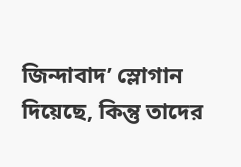জিন্দাবাদ’ স্লোগান দিয়েছে, কিন্তু তাদের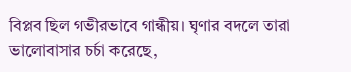বিপ্লব ছিল গভীরভাবে গান্ধীয়। ঘৃণার বদলে তারা ভালোবাসার চর্চা করেছে,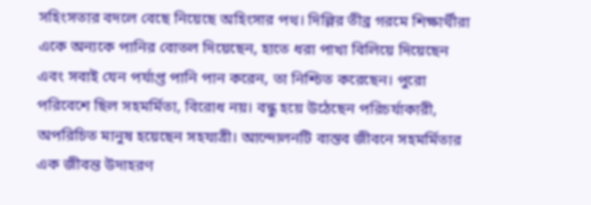সহিংসতার বদলে বেছে নিয়েছে অহিংসার পথ। দিল্লির তীব্র গরমে শিক্ষার্থীরা একে অন্যকে পানির বোতল দিয়েছেন, হাতে ধরা পাখা বিলিয়ে দিয়েছেন এবং সবাই যেন পর্যাপ্ত পানি পান করেন, তা নিশ্চিত করেছেন। পুরো পরিবেশে ছিল সহমর্মিতা, বিরোধ নয়। বন্ধু হয়ে উঠেছেন পরিচর্যাকারী, অপরিচিত মানুষ হয়েছেন সহযাত্রী। আন্দোলনটি বাস্তব জীবনে সহমর্মিতার এক জীবন্ত উদাহরণ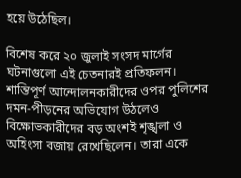হয়ে উঠেছিল।

বিশেষ করে ২০ জুলাই সংসদ মার্গের ঘটনাগুলো এই চেতনারই প্রতিফলন। শান্তিপূর্ণ আন্দোলনকারীদের ওপর পুলিশের দমন-পীড়নের অভিযোগ উঠলেও বিক্ষোভকারীদের বড় অংশই শৃঙ্খলা ও অহিংসা বজায় রেখেছিলেন। তারা একে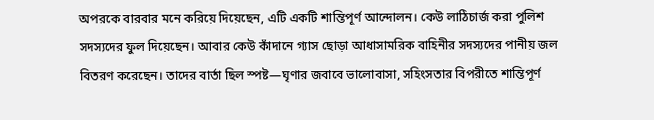অপরকে বারবার মনে করিয়ে দিয়েছেন, এটি একটি শান্তিপূর্ণ আন্দোলন। কেউ লাঠিচার্জ করা পুলিশ সদস্যদের ফুল দিয়েছেন। আবার কেউ কাঁদানে গ্যাস ছোড়া আধাসামরিক বাহিনীর সদস্যদের পানীয় জল বিতরণ করেছেন। তাদের বার্তা ছিল স্পষ্ট—ঘৃণার জবাবে ভালোবাসা, সহিংসতার বিপরীতে শান্তিপূর্ণ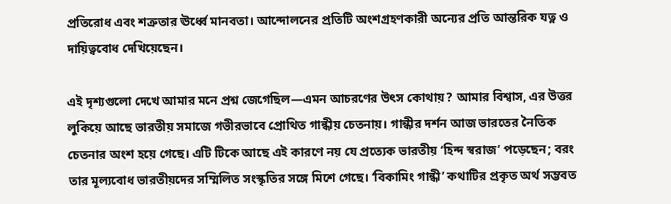প্রতিরোধ এবং শত্রুতার ঊর্ধ্বে মানবতা। আন্দোলনের প্রতিটি অংশগ্রহণকারী অন্যের প্রতি আন্তরিক যত্ন ও দায়িত্ববোধ দেখিয়েছেন।

এই দৃশ্যগুলো দেখে আমার মনে প্রশ্ন জেগেছিল—এমন আচরণের উৎস কোথায়? আমার বিশ্বাস, এর উত্তর লুকিয়ে আছে ভারতীয় সমাজে গভীরভাবে প্রোথিত গান্ধীয় চেতনায়। গান্ধীর দর্শন আজ ভারতের নৈতিক চেতনার অংশ হয়ে গেছে। এটি টিকে আছে এই কারণে নয় যে প্রত্যেক ভারতীয় ‘হিন্দ স্বরাজ’ পড়েছেন; বরং তার মূল্যবোধ ভারতীয়দের সম্মিলিত সংস্কৃতির সঙ্গে মিশে গেছে। ‘বিকামিং গান্ধী’ কথাটির প্রকৃত অর্থ সম্ভবত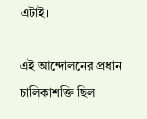এটাই।

এই আন্দোলনের প্রধান চালিকাশক্তি ছিল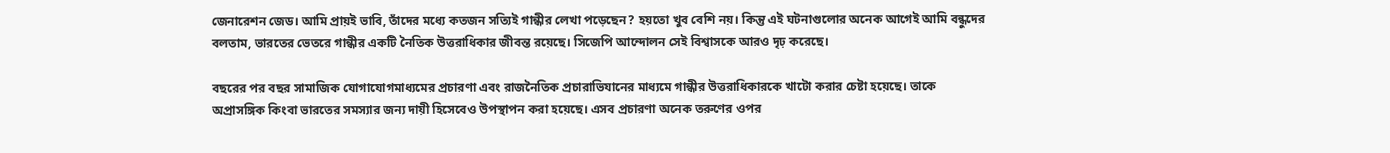জেনারেশন জেড। আমি প্রায়ই ভাবি, তাঁদের মধ্যে কতজন সত্যিই গান্ধীর লেখা পড়েছেন? হয়তো খুব বেশি নয়। কিন্তু এই ঘটনাগুলোর অনেক আগেই আমি বন্ধুদের বলতাম, ভারতের ভেতরে গান্ধীর একটি নৈতিক উত্তরাধিকার জীবন্ত রয়েছে। সিজেপি আন্দোলন সেই বিশ্বাসকে আরও দৃঢ় করেছে।

বছরের পর বছর সামাজিক যোগাযোগমাধ্যমের প্রচারণা এবং রাজনৈতিক প্রচারাভিযানের মাধ্যমে গান্ধীর উত্তরাধিকারকে খাটো করার চেষ্টা হয়েছে। তাকে অপ্রাসঙ্গিক কিংবা ভারতের সমস্যার জন্য দায়ী হিসেবেও উপস্থাপন করা হয়েছে। এসব প্রচারণা অনেক তরুণের ওপর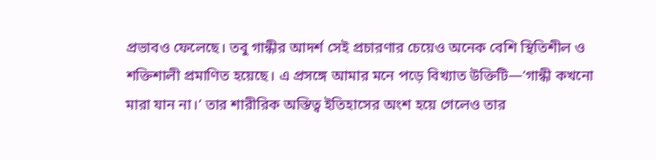প্রভাবও ফেলেছে। তবু গান্ধীর আদর্শ সেই প্রচারণার চেয়েও অনেক বেশি স্থিতিশীল ও শক্তিশালী প্রমাণিত হয়েছে। এ প্রসঙ্গে আমার মনে পড়ে বিখ্যাত উক্তিটি—‘গান্ধী কখনো মারা যান না।’ তার শারীরিক অস্তিত্ব ইতিহাসের অংশ হয়ে গেলেও তার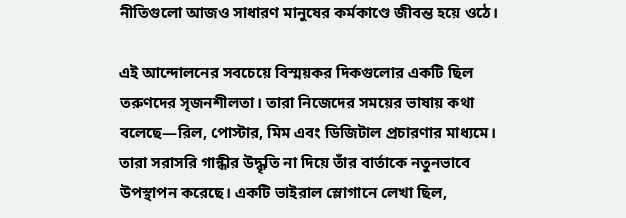নীতিগুলো আজও সাধারণ মানুষের কর্মকাণ্ডে জীবন্ত হয়ে ওঠে।

এই আন্দোলনের সবচেয়ে বিস্ময়কর দিকগুলোর একটি ছিল তরুণদের সৃজনশীলতা। তারা নিজেদের সময়ের ভাষায় কথা বলেছে—রিল, পোস্টার, মিম এবং ডিজিটাল প্রচারণার মাধ্যমে। তারা সরাসরি গান্ধীর উদ্ধৃতি না দিয়ে তাঁর বার্তাকে নতুনভাবে উপস্থাপন করেছে। একটি ভাইরাল স্লোগানে লেখা ছিল,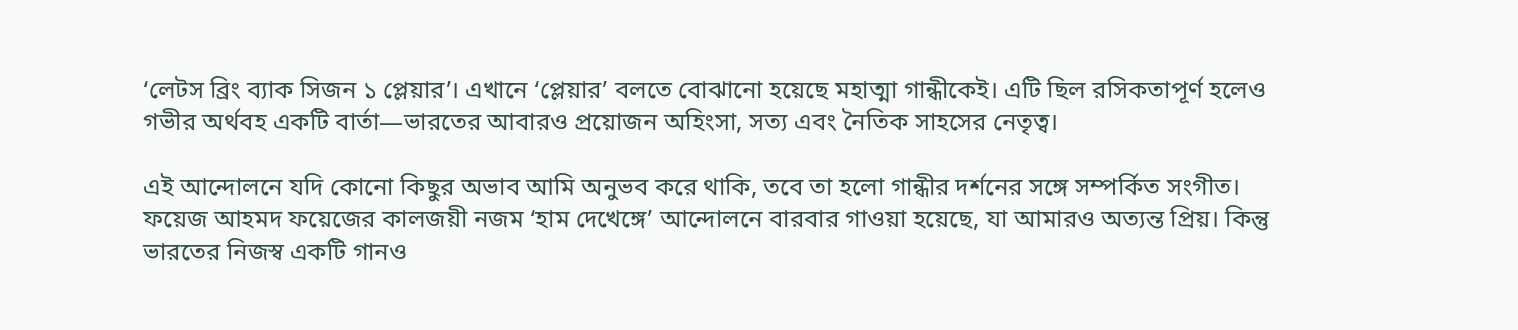‘লেটস ব্রিং ব্যাক সিজন ১ প্লেয়ার’। এখানে ‘প্লেয়ার’ বলতে বোঝানো হয়েছে মহাত্মা গান্ধীকেই। এটি ছিল রসিকতাপূর্ণ হলেও গভীর অর্থবহ একটি বার্তা—ভারতের আবারও প্রয়োজন অহিংসা, সত্য এবং নৈতিক সাহসের নেতৃত্ব।

এই আন্দোলনে যদি কোনো কিছুর অভাব আমি অনুভব করে থাকি, তবে তা হলো গান্ধীর দর্শনের সঙ্গে সম্পর্কিত সংগীত। ফয়েজ আহমদ ফয়েজের কালজয়ী নজম ‘হাম দেখেঙ্গে’ আন্দোলনে বারবার গাওয়া হয়েছে, যা আমারও অত্যন্ত প্রিয়। কিন্তু ভারতের নিজস্ব একটি গানও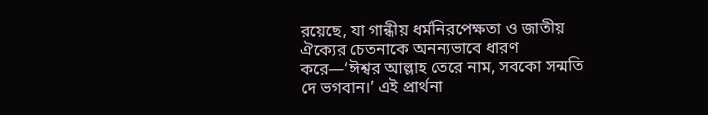রয়েছে, যা গান্ধীয় ধর্মনিরপেক্ষতা ও জাতীয় ঐক্যের চেতনাকে অনন্যভাবে ধারণ করে—‘ঈশ্বর আল্লাহ তেরে নাম, সবকো সন্মতি দে ভগবান।’ এই প্রার্থনা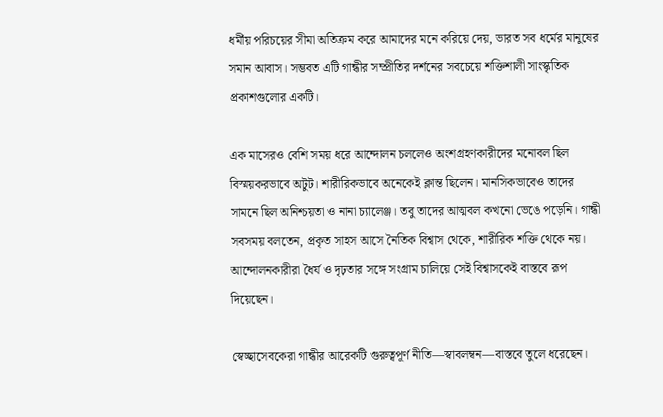ধর্মীয় পরিচয়ের সীমা অতিক্রম করে আমাদের মনে করিয়ে দেয়, ভারত সব ধর্মের মানুষের সমান আবাস। সম্ভবত এটি গান্ধীর সম্প্রীতির দর্শনের সবচেয়ে শক্তিশালী সাংস্কৃতিক প্রকাশগুলোর একটি।

এক মাসেরও বেশি সময় ধরে আন্দোলন চললেও অংশগ্রহণকারীদের মনোবল ছিল বিস্ময়করভাবে অটুট। শারীরিকভাবে অনেকেই ক্লান্ত ছিলেন। মানসিকভাবেও তাদের সামনে ছিল অনিশ্চয়তা ও নানা চ্যালেঞ্জ। তবু তাদের আত্মবল কখনো ভেঙে পড়েনি। গান্ধী সবসময় বলতেন, প্রকৃত সাহস আসে নৈতিক বিশ্বাস থেকে, শারীরিক শক্তি থেকে নয়। আন্দোলনকারীরা ধৈর্য ও দৃঢ়তার সঙ্গে সংগ্রাম চালিয়ে সেই বিশ্বাসকেই বাস্তবে রূপ দিয়েছেন।

স্বেচ্ছাসেবকেরা গান্ধীর আরেকটি গুরুত্বপূর্ণ নীতি—স্বাবলম্বন—বাস্তবে তুলে ধরেছেন।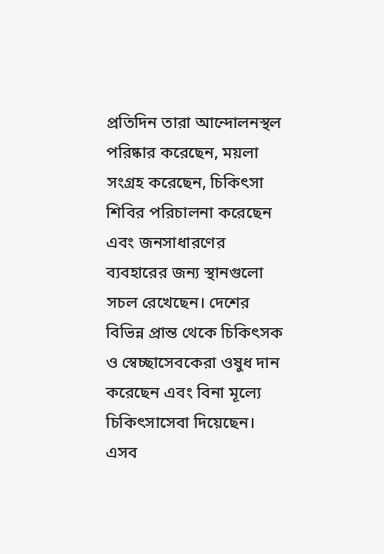প্রতিদিন তারা আন্দোলনস্থল পরিষ্কার করেছেন, ময়লা সংগ্রহ করেছেন, চিকিৎসা শিবির পরিচালনা করেছেন এবং জনসাধারণের ব্যবহারের জন্য স্থানগুলো সচল রেখেছেন। দেশের বিভিন্ন প্রান্ত থেকে চিকিৎসক ও স্বেচ্ছাসেবকেরা ওষুধ দান করেছেন এবং বিনা মূল্যে চিকিৎসাসেবা দিয়েছেন। এসব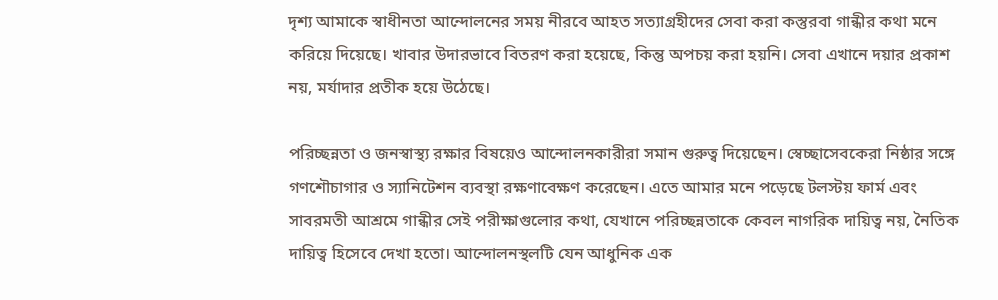দৃশ্য আমাকে স্বাধীনতা আন্দোলনের সময় নীরবে আহত সত্যাগ্রহীদের সেবা করা কস্তুরবা গান্ধীর কথা মনে করিয়ে দিয়েছে। খাবার উদারভাবে বিতরণ করা হয়েছে, কিন্তু অপচয় করা হয়নি। সেবা এখানে দয়ার প্রকাশ নয়, মর্যাদার প্রতীক হয়ে উঠেছে।

পরিচ্ছন্নতা ও জনস্বাস্থ্য রক্ষার বিষয়েও আন্দোলনকারীরা সমান গুরুত্ব দিয়েছেন। স্বেচ্ছাসেবকেরা নিষ্ঠার সঙ্গে গণশৌচাগার ও স্যানিটেশন ব্যবস্থা রক্ষণাবেক্ষণ করেছেন। এতে আমার মনে পড়েছে টলস্টয় ফার্ম এবং সাবরমতী আশ্রমে গান্ধীর সেই পরীক্ষাগুলোর কথা, যেখানে পরিচ্ছন্নতাকে কেবল নাগরিক দায়িত্ব নয়, নৈতিক দায়িত্ব হিসেবে দেখা হতো। আন্দোলনস্থলটি যেন আধুনিক এক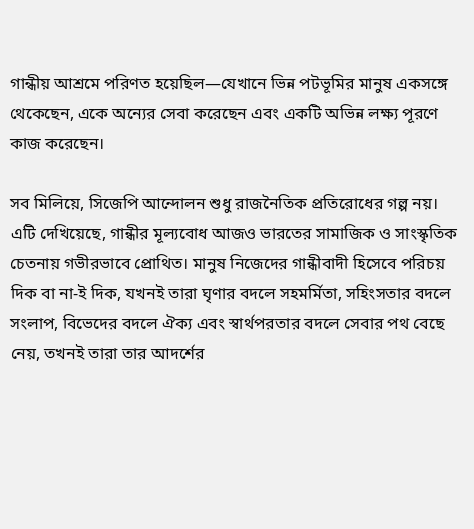গান্ধীয় আশ্রমে পরিণত হয়েছিল—যেখানে ভিন্ন পটভূমির মানুষ একসঙ্গে থেকেছেন, একে অন্যের সেবা করেছেন এবং একটি অভিন্ন লক্ষ্য পূরণে কাজ করেছেন।

সব মিলিয়ে, সিজেপি আন্দোলন শুধু রাজনৈতিক প্রতিরোধের গল্প নয়। এটি দেখিয়েছে, গান্ধীর মূল্যবোধ আজও ভারতের সামাজিক ও সাংস্কৃতিক চেতনায় গভীরভাবে প্রোথিত। মানুষ নিজেদের গান্ধীবাদী হিসেবে পরিচয় দিক বা না-ই দিক, যখনই তারা ঘৃণার বদলে সহমর্মিতা, সহিংসতার বদলে সংলাপ, বিভেদের বদলে ঐক্য এবং স্বার্থপরতার বদলে সেবার পথ বেছে নেয়, তখনই তারা তার আদর্শের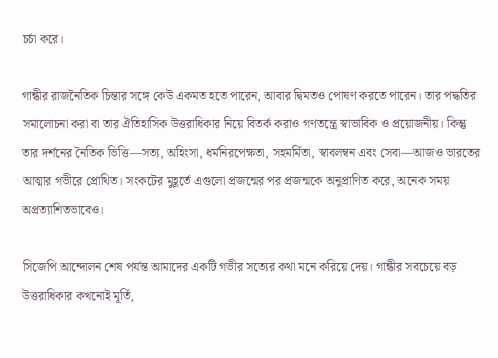চর্চা করে।

গান্ধীর রাজনৈতিক চিন্তার সঙ্গে কেউ একমত হতে পারেন, আবার দ্বিমতও পোষণ করতে পারেন। তার পদ্ধতির সমালোচনা করা বা তার ঐতিহাসিক উত্তরাধিকার নিয়ে বিতর্ক করাও গণতন্ত্রে স্বাভাবিক ও প্রয়োজনীয়। কিন্তু তার দর্শনের নৈতিক ভিত্তি—সত্য, অহিংসা, ধর্মনিরপেক্ষতা, সহমর্মিতা, স্বাবলম্বন এবং সেবা—আজও ভারতের আত্মার গভীরে প্রোথিত। সংকটের মুহূর্তে এগুলো প্রজন্মের পর প্রজন্মকে অনুপ্রাণিত করে, অনেক সময় অপ্রত্যাশিতভাবেও।

সিজেপি আন্দোলন শেষ পর্যন্ত আমাদের একটি গভীর সত্যের কথা মনে করিয়ে দেয়। গান্ধীর সবচেয়ে বড় উত্তরাধিকার কখনোই মূর্তি,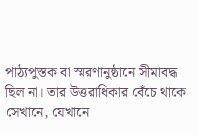পাঠ্যপুস্তক বা স্মরণানুষ্ঠানে সীমাবদ্ধ ছিল না। তার উত্তরাধিকার বেঁচে থাকে সেখানে, যেখানে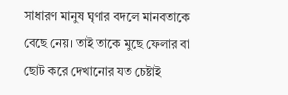সাধারণ মানুষ ঘৃণার বদলে মানবতাকে বেছে নেয়। তাই তাকে মুছে ফেলার বা ছোট করে দেখানোর যত চেষ্টাই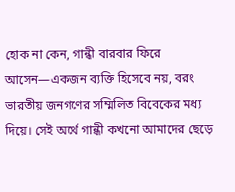হোক না কেন, গান্ধী বারবার ফিরে আসেন—একজন ব্যক্তি হিসেবে নয়, বরং ভারতীয় জনগণের সম্মিলিত বিবেকের মধ্য দিয়ে। সেই অর্থে গান্ধী কখনো আমাদের ছেড়ে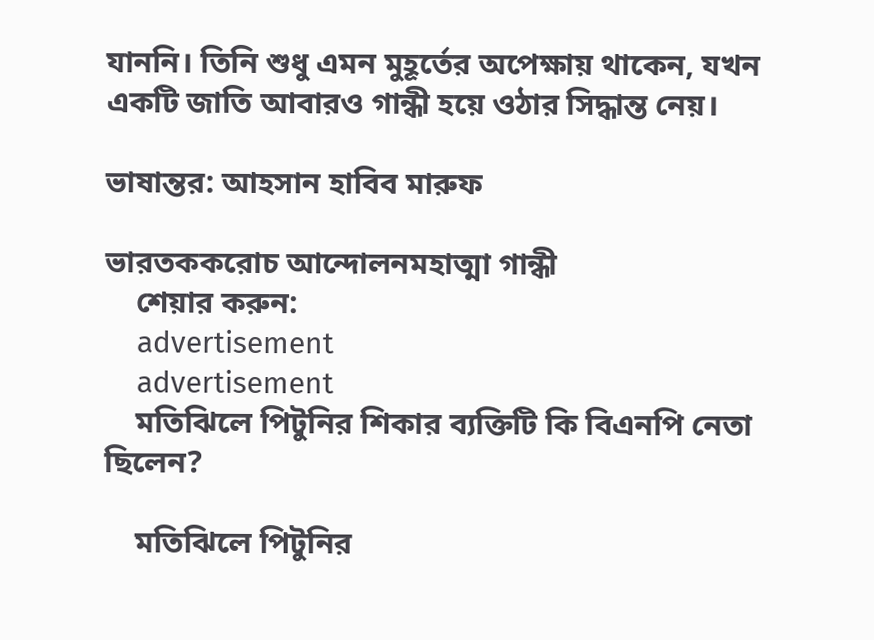যাননি। তিনি শুধু এমন মুহূর্তের অপেক্ষায় থাকেন, যখন একটি জাতি আবারও গান্ধী হয়ে ওঠার সিদ্ধান্ত নেয়।

ভাষান্তর: আহসান হাবিব মারুফ

ভারতককরোচ আন্দোলনমহাত্মা গান্ধী
    শেয়ার করুন:
    advertisement
    advertisement
    মতিঝিলে পিটুনির শিকার ব্যক্তিটি কি বিএনপি নেতা ছিলেন?

    মতিঝিলে পিটুনির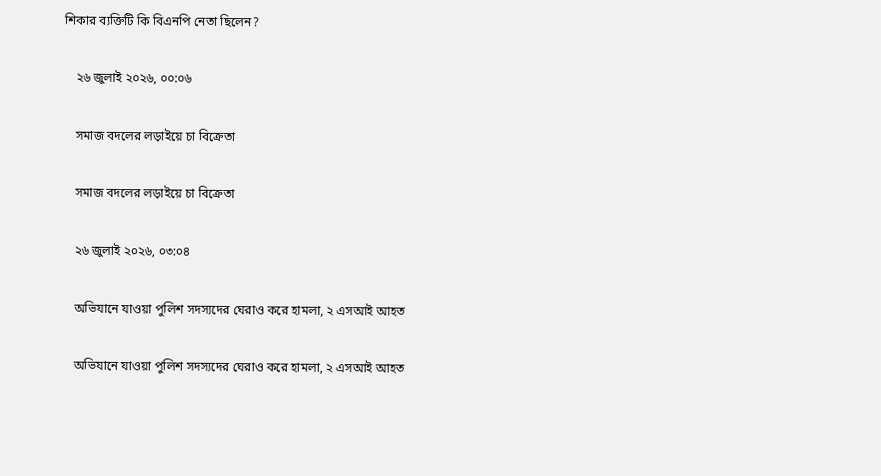শিকার ব্যক্তিটি কি বিএনপি নেতা ছিলেন?

    ২৬ জুলাই ২০২৬, ০০:০৬

    সমাজ বদলের লড়াইয়ে চা বিক্রেতা

    সমাজ বদলের লড়াইয়ে চা বিক্রেতা

    ২৬ জুলাই ২০২৬, ০৩:০৪

    অভিযানে যাওয়া পুলিশ সদস্যদের ঘেরাও করে হামলা, ২ এসআই আহত

    অভিযানে যাওয়া পুলিশ সদস্যদের ঘেরাও করে হামলা, ২ এসআই আহত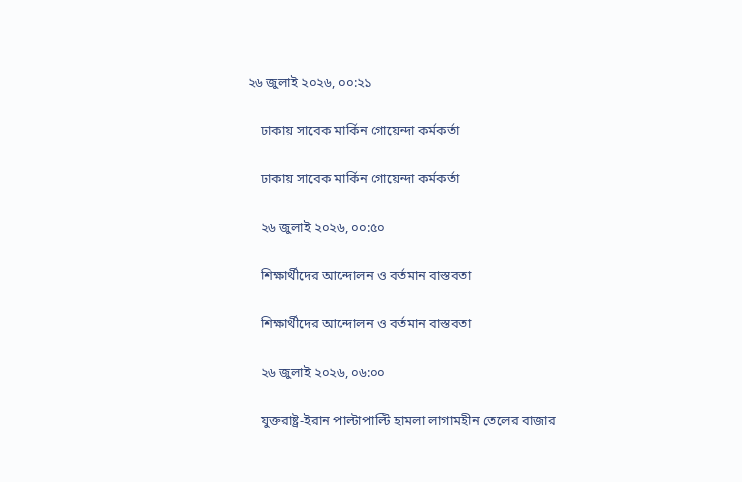২৬ জুলাই ২০২৬, ০০:২১

    ঢাকায় সাবেক মার্কিন গোয়েন্দা কর্মকর্তা

    ঢাকায় সাবেক মার্কিন গোয়েন্দা কর্মকর্তা

    ২৬ জুলাই ২০২৬, ০০:৫০

    শিক্ষার্থীদের আন্দোলন ও বর্তমান বাস্তবতা

    শিক্ষার্থীদের আন্দোলন ও বর্তমান বাস্তবতা

    ২৬ জুলাই ২০২৬, ০৬:০০

    যুক্তরাষ্ট্র-ইরান পাল্টাপাল্টি হামলা লাগামহীন তেলের বাজার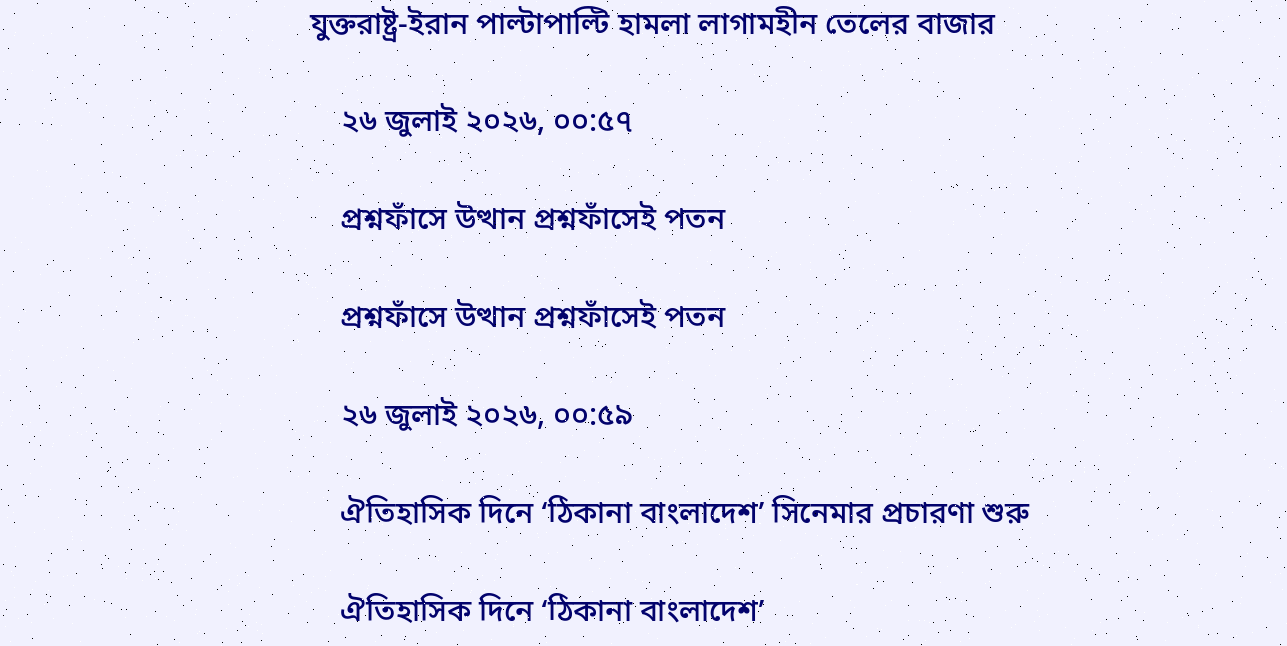যুক্তরাষ্ট্র-ইরান পাল্টাপাল্টি হামলা লাগামহীন তেলের বাজার

    ২৬ জুলাই ২০২৬, ০০:৫৭

    প্রশ্নফাঁসে উত্থান প্রশ্নফাঁসেই পতন

    প্রশ্নফাঁসে উত্থান প্রশ্নফাঁসেই পতন

    ২৬ জুলাই ২০২৬, ০০:৫৯

    ঐতিহাসিক দিনে ‘ঠিকানা বাংলাদেশ’ সিনেমার প্রচারণা শুরু

    ঐতিহাসিক দিনে ‘ঠিকানা বাংলাদেশ’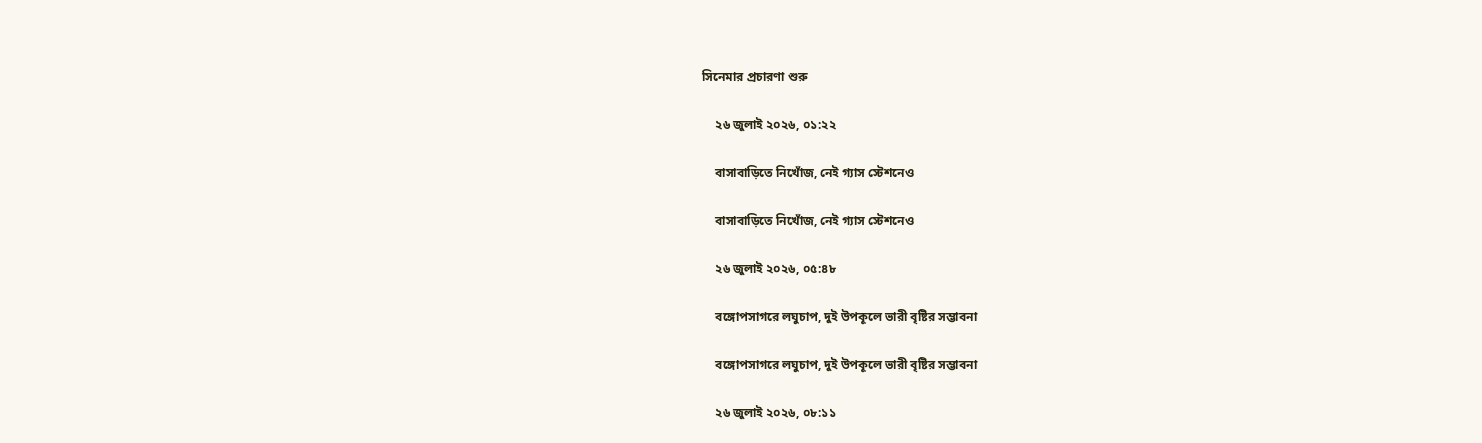সিনেমার প্রচারণা শুরু

    ২৬ জুলাই ২০২৬, ০১:২২

    বাসাবাড়িতে নিখোঁজ, নেই গ্যাস স্টেশনেও

    বাসাবাড়িতে নিখোঁজ, নেই গ্যাস স্টেশনেও

    ২৬ জুলাই ২০২৬, ০৫:৪৮

    বঙ্গোপসাগরে লঘুচাপ, দুই উপকূলে ভারী বৃষ্টির সম্ভাবনা

    বঙ্গোপসাগরে লঘুচাপ, দুই উপকূলে ভারী বৃষ্টির সম্ভাবনা

    ২৬ জুলাই ২০২৬, ০৮:১১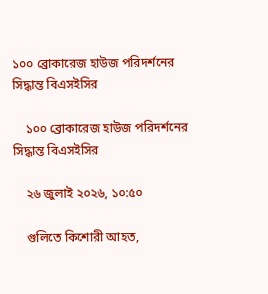১০০ ব্রোকারেজ হাউজ পরিদর্শনের সিদ্ধান্ত বিএসইসির

    ১০০ ব্রোকারেজ হাউজ পরিদর্শনের সিদ্ধান্ত বিএসইসির

    ২৬ জুলাই ২০২৬, ১০:৫০

    গুলিতে কিশোরী আহত,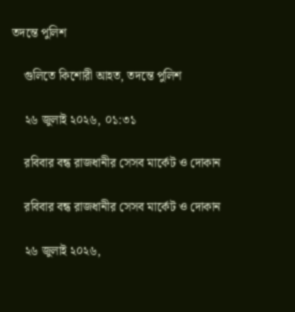তদন্তে পুলিশ

    গুলিতে কিশোরী আহত, তদন্তে পুলিশ

    ২৬ জুলাই ২০২৬, ০১:৩১

    রবিবার বন্ধ রাজধানীর সেসব মার্কেট ও দোকান

    রবিবার বন্ধ রাজধানীর সেসব মার্কেট ও দোকান

    ২৬ জুলাই ২০২৬,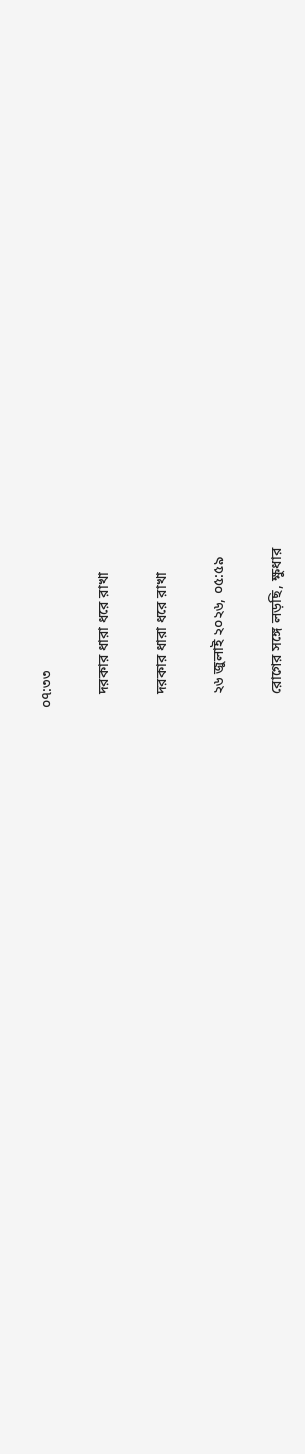০৭:৩৩

    দরকার ধারা ধরে রাখা

    দরকার ধারা ধরে রাখা

    ২৬ জুলাই ২০২৬, ০৫:৫৯

    রোগের সঙ্গে লড়ছি, ক্ষুধার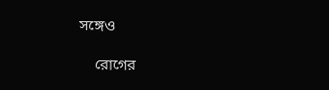সঙ্গেও

    রোগের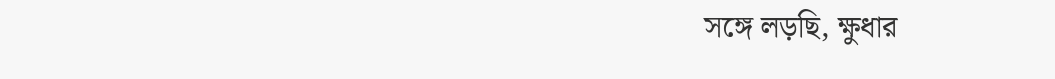সঙ্গে লড়ছি, ক্ষুধার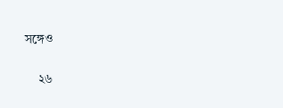সঙ্গেও

    ২৬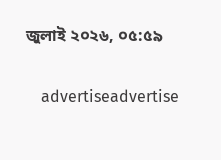জুলাই ২০২৬, ০৫:৫৯

    advertiseadvertise